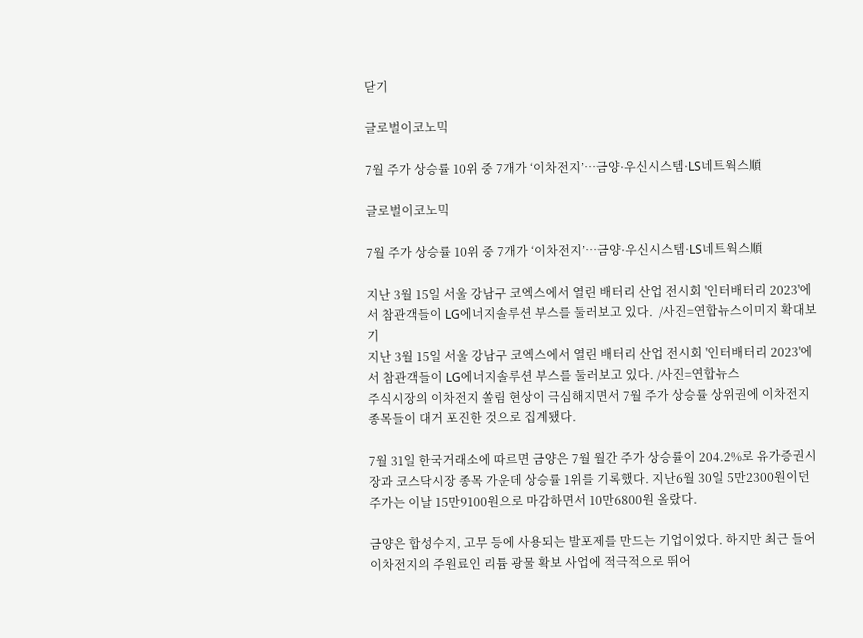닫기

글로벌이코노믹

7월 주가 상승률 10위 중 7개가 ‘이차전지’…금양·우신시스템·LS네트웍스順

글로벌이코노믹

7월 주가 상승률 10위 중 7개가 ‘이차전지’…금양·우신시스템·LS네트웍스順

지난 3월 15일 서울 강남구 코엑스에서 열린 배터리 산업 전시회 '인터배터리 2023'에서 참관객들이 LG에너지솔루션 부스를 둘러보고 있다.  /사진=연합뉴스이미지 확대보기
지난 3월 15일 서울 강남구 코엑스에서 열린 배터리 산업 전시회 '인터배터리 2023'에서 참관객들이 LG에너지솔루션 부스를 둘러보고 있다. /사진=연합뉴스
주식시장의 이차전지 쏠림 현상이 극심해지면서 7월 주가 상승률 상위권에 이차전지 종목들이 대거 포진한 것으로 집계됐다.

7월 31일 한국거래소에 따르면 금양은 7월 월간 주가 상승률이 204.2%로 유가증권시장과 코스닥시장 종목 가운데 상승률 1위를 기록했다. 지난6월 30일 5만2300원이던 주가는 이날 15만9100원으로 마감하면서 10만6800원 올랐다.

금양은 합성수지, 고무 등에 사용되는 발포제를 만드는 기업이었다. 하지만 최근 들어 이차전지의 주원료인 리튬 광물 확보 사업에 적극적으로 뛰어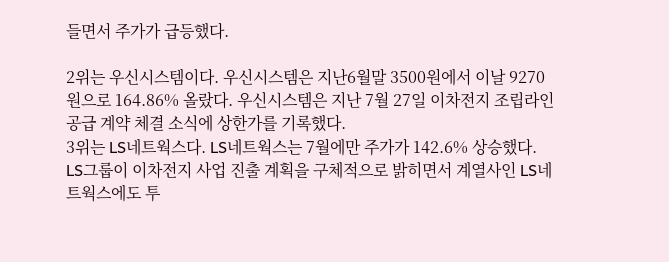들면서 주가가 급등했다.

2위는 우신시스템이다. 우신시스템은 지난6월말 3500원에서 이날 9270원으로 164.86% 올랐다. 우신시스템은 지난 7월 27일 이차전지 조립라인 공급 계약 체결 소식에 상한가를 기록했다.
3위는 LS네트웍스다. LS네트웍스는 7월에만 주가가 142.6% 상승했다. LS그룹이 이차전지 사업 진출 계획을 구체적으로 밝히면서 계열사인 LS네트웍스에도 투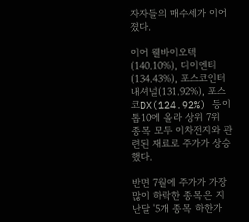자자들의 매수세가 이어졌다.

이어 웰바이오텍(140.10%), 디이엔티(134.43%), 포스코인터내셔널(131.92%), 포스코DX(124.92%) 등이 톱10에 올라 상위 7위 종목 모두 이차전지와 관련된 재료로 주가가 상승했다.

반면 7월에 주가가 가장 많이 하락한 종목은 지난달 '5개 종목 하한가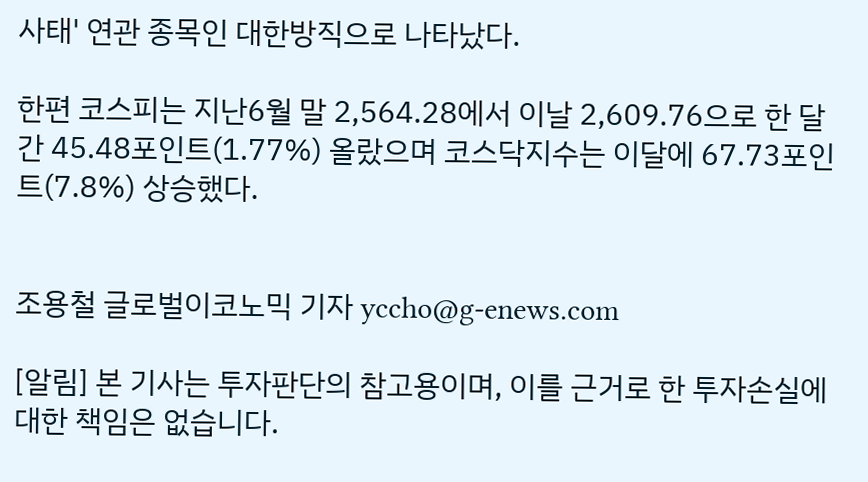사태' 연관 종목인 대한방직으로 나타났다.

한편 코스피는 지난6월 말 2,564.28에서 이날 2,609.76으로 한 달간 45.48포인트(1.77%) 올랐으며 코스닥지수는 이달에 67.73포인트(7.8%) 상승했다.


조용철 글로벌이코노믹 기자 yccho@g-enews.com

[알림] 본 기사는 투자판단의 참고용이며, 이를 근거로 한 투자손실에 대한 책임은 없습니다.